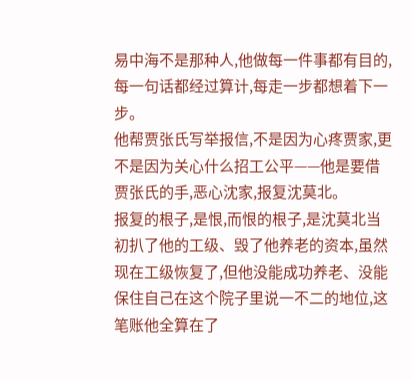易中海不是那种人,他做每一件事都有目的,每一句话都经过算计,每走一步都想着下一步。
他帮贾张氏写举报信,不是因为心疼贾家,更不是因为关心什么招工公平——他是要借贾张氏的手,恶心沈家,报复沈莫北。
报复的根子,是恨,而恨的根子,是沈莫北当初扒了他的工级、毁了他养老的资本,虽然现在工级恢复了,但他没能成功养老、没能保住自己在这个院子里说一不二的地位,这笔账他全算在了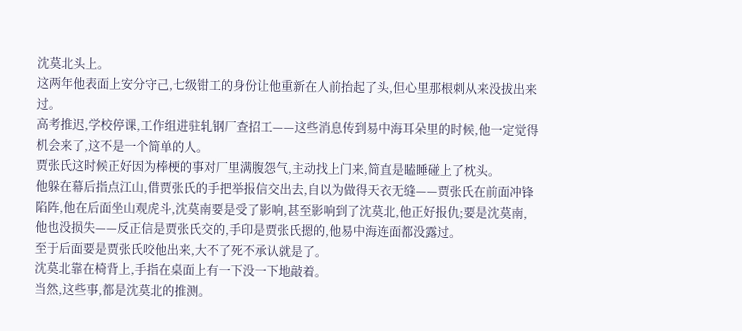沈莫北头上。
这两年他表面上安分守己,七级钳工的身份让他重新在人前抬起了头,但心里那根刺从来没拔出来过。
高考推迟,学校停课,工作组进驻轧钢厂查招工——这些消息传到易中海耳朵里的时候,他一定觉得机会来了,这不是一个简单的人。
贾张氏这时候正好因为棒梗的事对厂里满腹怨气,主动找上门来,简直是瞌睡碰上了枕头。
他躲在幕后指点江山,借贾张氏的手把举报信交出去,自以为做得天衣无缝——贾张氏在前面冲锋陷阵,他在后面坐山观虎斗,沈莫南要是受了影响,甚至影响到了沈莫北,他正好报仇;要是沈莫南,他也没损失——反正信是贾张氏交的,手印是贾张氏摁的,他易中海连面都没露过。
至于后面要是贾张氏咬他出来,大不了死不承认就是了。
沈莫北靠在椅背上,手指在桌面上有一下没一下地敲着。
当然,这些事,都是沈莫北的推测。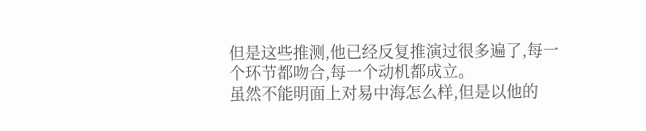但是这些推测,他已经反复推演过很多遍了,每一个环节都吻合,每一个动机都成立。
虽然不能明面上对易中海怎么样,但是以他的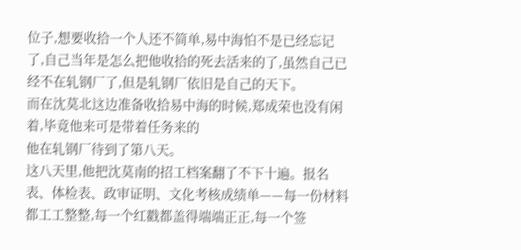位子,想要收拾一个人还不简单,易中海怕不是已经忘记了,自己当年是怎么把他收拾的死去活来的了,虽然自己已经不在轧钢厂了,但是轧钢厂依旧是自己的天下。
而在沈莫北这边准备收拾易中海的时候,郑成荣也没有闲着,毕竟他来可是带着任务来的
他在轧钢厂待到了第八天。
这八天里,他把沈莫南的招工档案翻了不下十遍。报名表、体检表、政审证明、文化考核成绩单——每一份材料都工工整整,每一个红戳都盖得端端正正,每一个签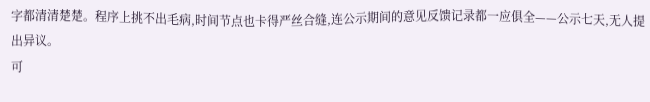字都清清楚楚。程序上挑不出毛病,时间节点也卡得严丝合缝,连公示期间的意见反馈记录都一应俱全——公示七天,无人提出异议。
可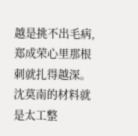越是挑不出毛病,郑成荣心里那根刺就扎得越深。
沈莫南的材料就是太工整